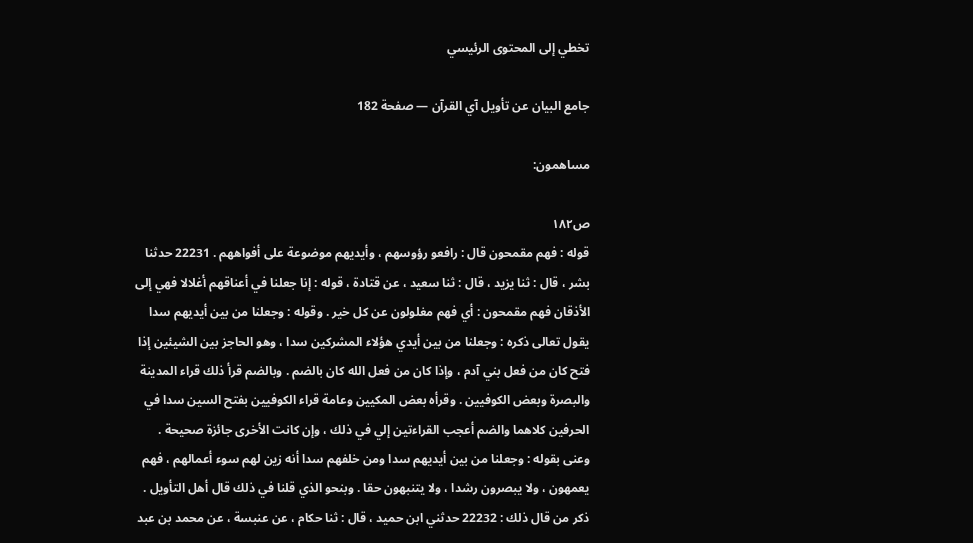تخطي إلى المحتوى الرئيسي

جامع البيان عن تأويل آي القرآن — صفحة 182

مساهمون:

ص١٨٢
قوله : فهم مقمحون قال : رافعو رؤوسهم ، وأيديهم موضوعة على أفواههم . 22231 حدثنا بشر ، قال : ثنا يزيد ، قال : ثنا سعيد ، عن قتادة ، قوله : إنا جعلنا في أعناقهم أغلالا فهي إلى الأذقان فهم مقمحون : أي فهم مغلولون عن كل خير . وقوله : وجعلنا من بين أيديهم سدا يقول تعالى ذكره : وجعلنا من بين أيدي هؤلاء المشركين سدا ، وهو الحاجز بين الشيئين إذا فتح كان من فعل بني آدم ، وإذا كان من فعل الله كان بالضم . وبالضم قرأ ذلك قراء المدينة والبصرة وبعض الكوفيين . وقرأه بعض المكيين وعامة قراء الكوفيين بفتح السين سدا في الحرفين كلاهما والضم أعجب القراءتين إلي في ذلك ، وإن كانت الأخرى جائزة صحيحة . وعنى بقوله : وجعلنا من بين أيديهم سدا ومن خلفهم سدا أنه زين لهم سوء أعمالهم ، فهم يعمهون ، ولا يبصرون رشدا ، ولا يتنبهون حقا . وبنحو الذي قلنا في ذلك قال أهل التأويل . ذكر من قال ذلك : 22232 حدثني ابن حميد ، قال : ثنا حكام ، عن عنبسة ، عن محمد بن عبد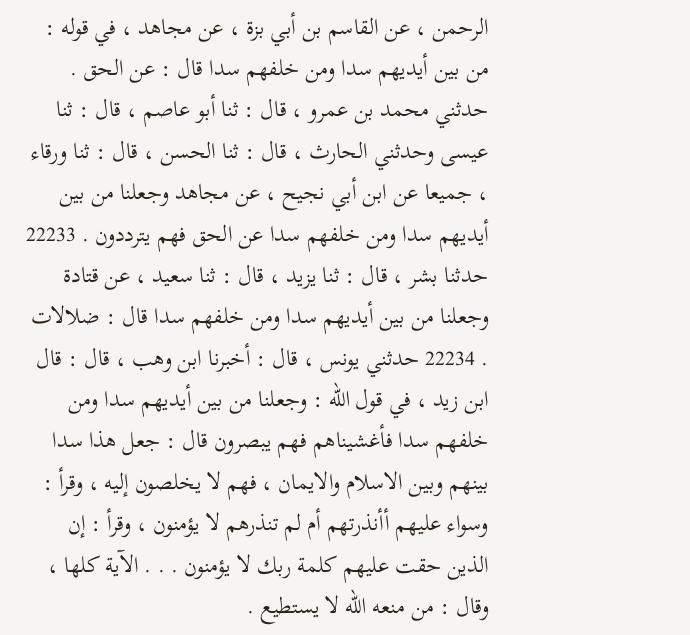الرحمن ، عن القاسم بن أبي بزة ، عن مجاهد ، في قوله : من بين أيديهم سدا ومن خلفهم سدا قال : عن الحق . حدثني محمد بن عمرو ، قال : ثنا أبو عاصم ، قال : ثنا عيسى وحدثني الحارث ، قال : ثنا الحسن ، قال : ثنا ورقاء ، جميعا عن ابن أبي نجيح ، عن مجاهد وجعلنا من بين أيديهم سدا ومن خلفهم سدا عن الحق فهم يترددون . 22233 حدثنا بشر ، قال : ثنا يزيد ، قال : ثنا سعيد ، عن قتادة وجعلنا من بين أيديهم سدا ومن خلفهم سدا قال : ضلالات . 22234 حدثني يونس ، قال : أخبرنا ابن وهب ، قال : قال ابن زيد ، في قول الله : وجعلنا من بين أيديهم سدا ومن خلفهم سدا فأغشيناهم فهم يبصرون قال : جعل هذا سدا بينهم وبين الاسلام والايمان ، فهم لا يخلصون إليه ، وقرأ : وسواء عليهم أأنذرتهم أم لم تنذرهم لا يؤمنون ، وقرأ : إن الذين حقت عليهم كلمة ربك لا يؤمنون . . . الآية كلها ، وقال : من منعه الله لا يستطيع .